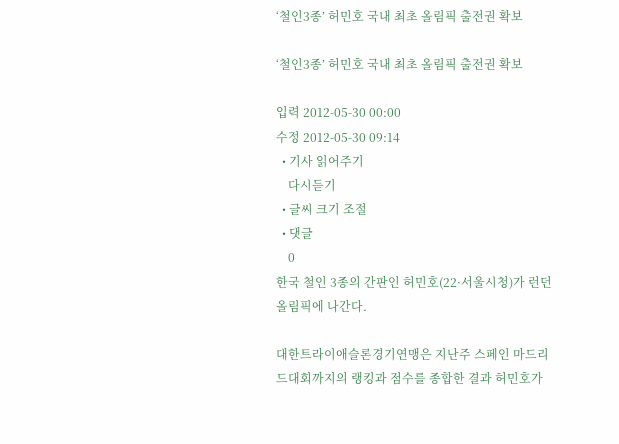‘철인3종’ 허민호 국내 최초 올림픽 출전권 확보

‘철인3종’ 허민호 국내 최초 올림픽 출전권 확보

입력 2012-05-30 00:00
수정 2012-05-30 09:14
  • 기사 읽어주기
    다시듣기
  • 글씨 크기 조절
  • 댓글
    0
한국 철인 3종의 간판인 허민호(22·서울시청)가 런던올림픽에 나간다.

대한트라이애슬론경기연맹은 지난주 스페인 마드리드대회까지의 랭킹과 점수를 종합한 결과 허민호가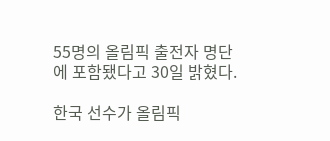55명의 올림픽 출전자 명단에 포함됐다고 30일 밝혔다.

한국 선수가 올림픽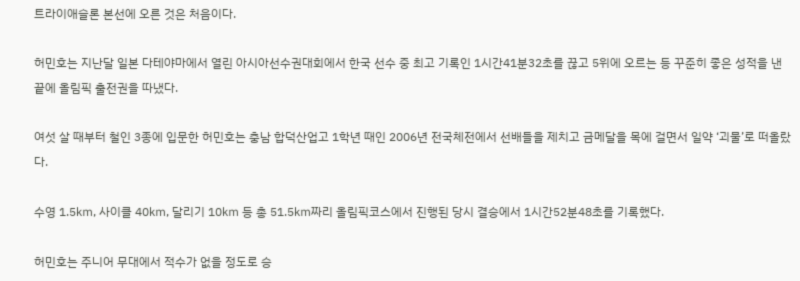트라이애슬론 본선에 오른 것은 처음이다.

허민호는 지난달 일본 다테야마에서 열린 아시아선수권대회에서 한국 선수 중 최고 기록인 1시간41분32초를 끊고 5위에 오르는 등 꾸준히 좋은 성적을 낸 끝에 올림픽 출전권을 따냈다.

여섯 살 때부터 철인 3종에 입문한 허민호는 충남 합덕산업고 1학년 때인 2006년 전국체전에서 선배들을 제치고 금메달을 목에 걸면서 일약 ‘괴물’로 떠올랐다.

수영 1.5㎞, 사이클 40㎞, 달리기 10㎞ 등 총 51.5㎞짜리 올림픽코스에서 진행된 당시 결승에서 1시간52분48초를 기록했다.

허민호는 주니어 무대에서 적수가 없을 정도로 승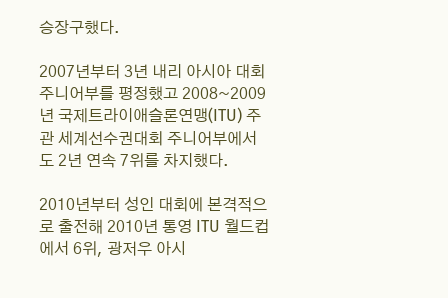승장구했다.

2007년부터 3년 내리 아시아 대회 주니어부를 평정했고 2008~2009년 국제트라이애슬론연맹(ITU) 주관 세계선수권대회 주니어부에서도 2년 연속 7위를 차지했다.

2010년부터 성인 대회에 본격적으로 출전해 2010년 통영 ITU 월드컵에서 6위, 광저우 아시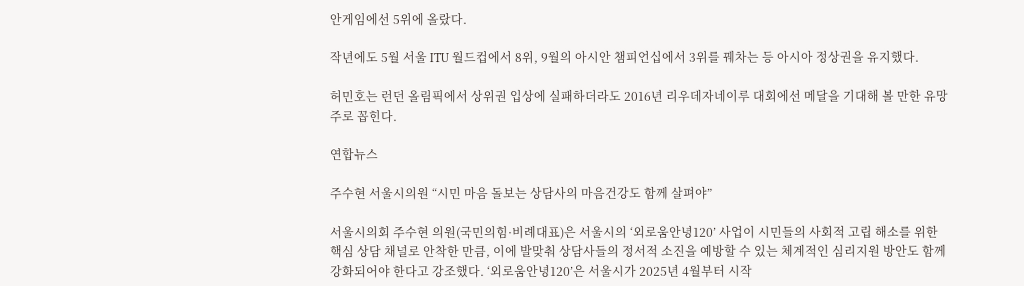안게임에선 5위에 올랐다.

작년에도 5월 서울 ITU 월드컵에서 8위, 9월의 아시안 챔피언십에서 3위를 꿰차는 등 아시아 정상권을 유지했다.

허민호는 런던 올림픽에서 상위권 입상에 실패하더라도 2016년 리우데자네이루 대회에선 메달을 기대해 볼 만한 유망주로 꼽힌다.

연합뉴스

주수현 서울시의원 “시민 마음 돌보는 상담사의 마음건강도 함께 살펴야”

서울시의회 주수현 의원(국민의힘·비례대표)은 서울시의 ‘외로움안녕120’ 사업이 시민들의 사회적 고립 해소를 위한 핵심 상담 채널로 안착한 만큼, 이에 발맞춰 상담사들의 정서적 소진을 예방할 수 있는 체계적인 심리지원 방안도 함께 강화되어야 한다고 강조했다. ‘외로움안녕120’은 서울시가 2025년 4월부터 시작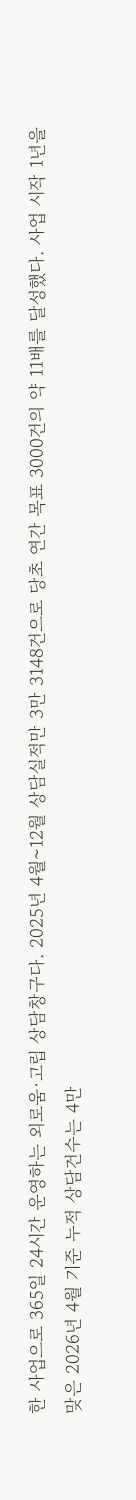한 사업으로 365일 24시간 운영하는 외로움·고립 상담창구다. 2025년 4월~12월 상담실적만 3만 3148건으로 당초 연간 목표 3000건의 약 11배를 달성했다. 사업 시작 1년을 맞은 2026년 4월 기준 누적 상담건수는 4만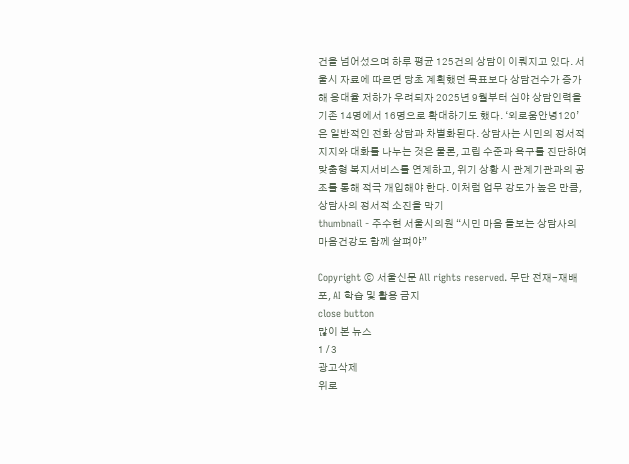건을 넘어섰으며 하루 평균 125건의 상담이 이뤄지고 있다. 서울시 자료에 따르면 당초 계획했던 목표보다 상담건수가 증가해 응대율 저하가 우려되자 2025년 9월부터 심야 상담인력을 기존 14명에서 16명으로 확대하기도 했다. ‘외로움안녕120’은 일반적인 전화 상담과 차별화된다. 상담사는 시민의 정서적 지지와 대화를 나누는 것은 물론, 고립 수준과 욕구를 진단하여 맞춤형 복지서비스를 연계하고, 위기 상황 시 관계기관과의 공조를 통해 적극 개입해야 한다. 이처럼 업무 강도가 높은 만큼, 상담사의 정서적 소진을 막기
thumbnail - 주수현 서울시의원 “시민 마음 돌보는 상담사의 마음건강도 함께 살펴야”

Copyright ⓒ 서울신문 All rights reserved. 무단 전재-재배포, AI 학습 및 활용 금지
close button
많이 본 뉴스
1 / 3
광고삭제
위로